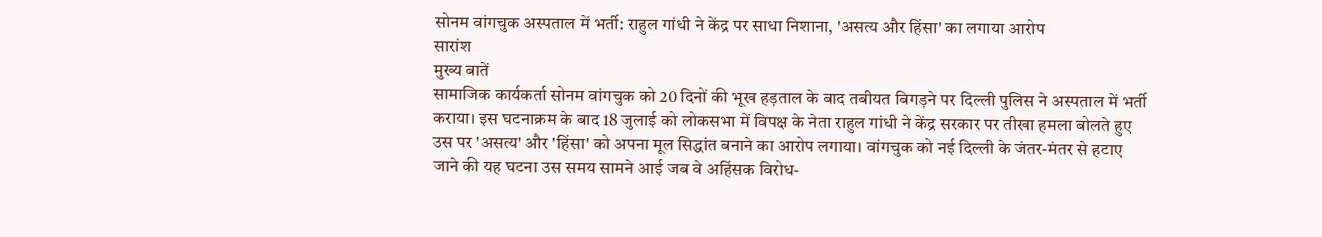सोनम वांगचुक अस्पताल में भर्ती: राहुल गांधी ने केंद्र पर साधा निशाना, 'असत्य और हिंसा' का लगाया आरोप
सारांश
मुख्य बातें
सामाजिक कार्यकर्ता सोनम वांगचुक को 20 दिनों की भूख हड़ताल के बाद तबीयत बिगड़ने पर दिल्ली पुलिस ने अस्पताल में भर्ती कराया। इस घटनाक्रम के बाद 18 जुलाई को लोकसभा में विपक्ष के नेता राहुल गांधी ने केंद्र सरकार पर तीखा हमला बोलते हुए उस पर 'असत्य' और 'हिंसा' को अपना मूल सिद्धांत बनाने का आरोप लगाया। वांगचुक को नई दिल्ली के जंतर-मंतर से हटाए जाने की यह घटना उस समय सामने आई जब वे अहिंसक विरोध-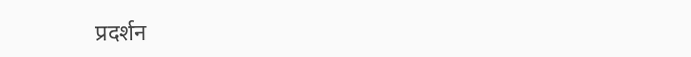प्रदर्शन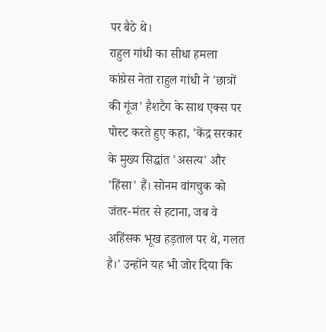पर बैठे थे।
राहुल गांधी का सीधा हमला
कांग्रेस नेता राहुल गांधी ने 'छात्रों की गूंज' हैशटैग के साथ एक्स पर पोस्ट करते हुए कहा, 'केंद्र सरकार के मुख्य सिद्धांत 'असत्य' और 'हिंसा' हैं। सोनम वांगचुक को जंतर-मंतर से हटाना, जब वे अहिंसक भूख हड़ताल पर थे, गलत है।' उन्होंने यह भी जोर दिया कि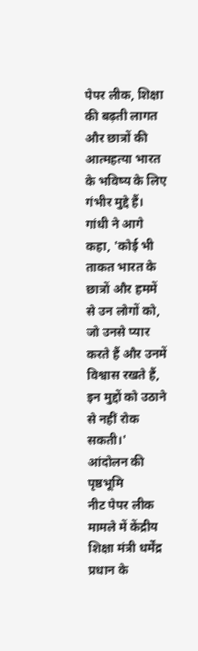पेपर लीक, शिक्षा की बढ़ती लागत और छात्रों की आत्महत्या भारत के भविष्य के लिए गंभीर मुद्दे हैं।
गांधी ने आगे कहा, 'कोई भी ताकत भारत के छात्रों और हममें से उन लोगों को, जो उनसे प्यार करते हैं और उनमें विश्वास रखते हैं, इन मुद्दों को उठाने से नहीं रोक सकती।'
आंदोलन की पृष्ठभूमि
नीट पेपर लीक मामले में केंद्रीय शिक्षा मंत्री धर्मेंद्र प्रधान के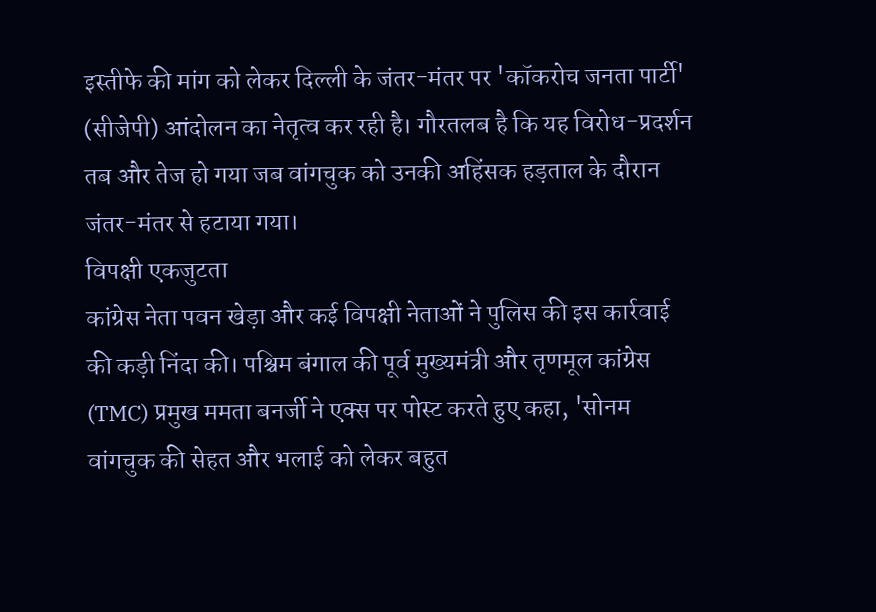इस्तीफे की मांग को लेकर दिल्ली के जंतर-मंतर पर 'कॉकरोच जनता पार्टी' (सीजेपी) आंदोलन का नेतृत्व कर रही है। गौरतलब है कि यह विरोध-प्रदर्शन तब और तेज हो गया जब वांगचुक को उनकी अहिंसक हड़ताल के दौरान जंतर-मंतर से हटाया गया।
विपक्षी एकजुटता
कांग्रेस नेता पवन खेड़ा और कई विपक्षी नेताओं ने पुलिस की इस कार्रवाई की कड़ी निंदा की। पश्चिम बंगाल की पूर्व मुख्यमंत्री और तृणमूल कांग्रेस (TMC) प्रमुख ममता बनर्जी ने एक्स पर पोस्ट करते हुए कहा, 'सोनम वांगचुक की सेहत और भलाई को लेकर बहुत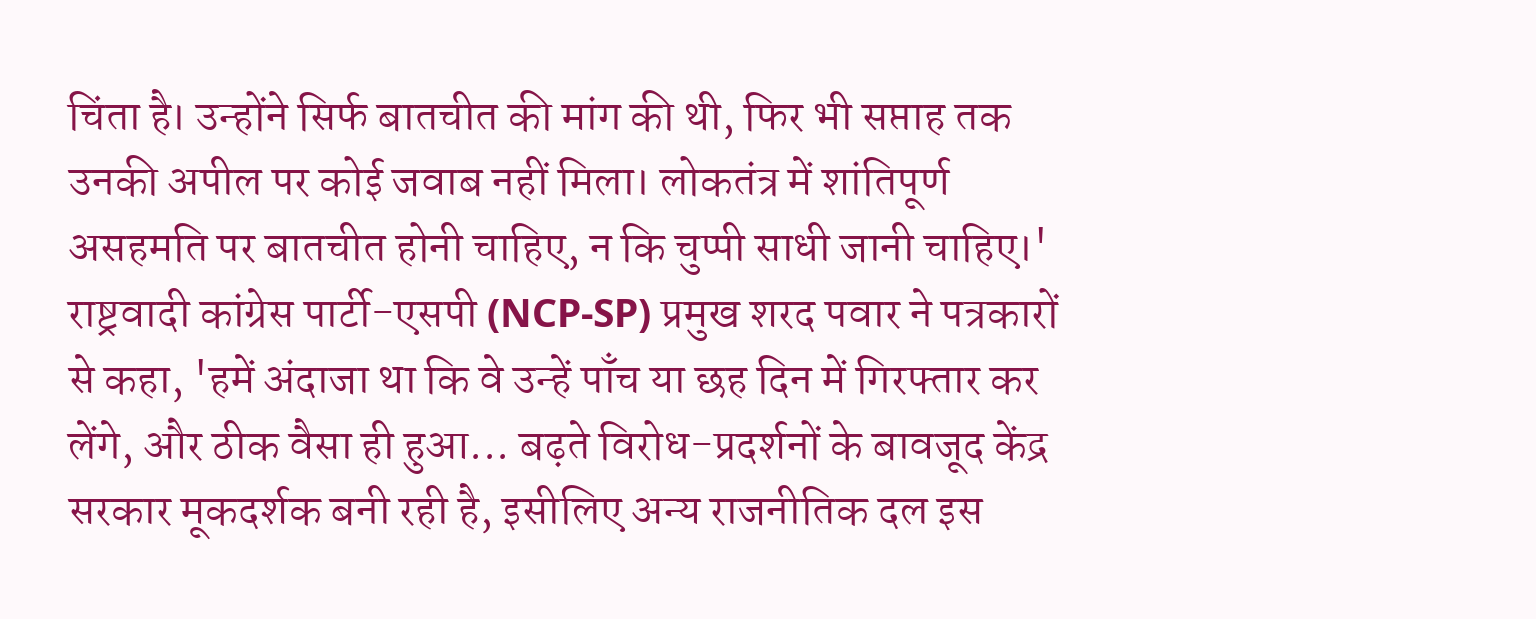चिंता है। उन्होंने सिर्फ बातचीत की मांग की थी, फिर भी सप्ताह तक उनकी अपील पर कोई जवाब नहीं मिला। लोकतंत्र में शांतिपूर्ण असहमति पर बातचीत होनी चाहिए, न कि चुप्पी साधी जानी चाहिए।'
राष्ट्रवादी कांग्रेस पार्टी-एसपी (NCP-SP) प्रमुख शरद पवार ने पत्रकारों से कहा, 'हमें अंदाजा था कि वे उन्हें पाँच या छह दिन में गिरफ्तार कर लेंगे, और ठीक वैसा ही हुआ... बढ़ते विरोध-प्रदर्शनों के बावजूद केंद्र सरकार मूकदर्शक बनी रही है, इसीलिए अन्य राजनीतिक दल इस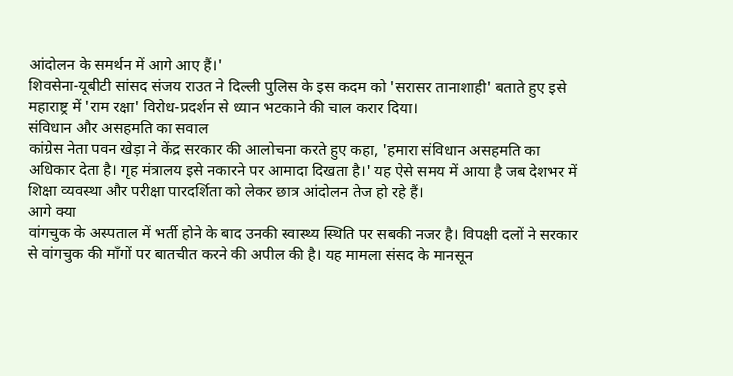आंदोलन के समर्थन में आगे आए हैं।'
शिवसेना-यूबीटी सांसद संजय राउत ने दिल्ली पुलिस के इस कदम को 'सरासर तानाशाही' बताते हुए इसे महाराष्ट्र में 'राम रक्षा' विरोध-प्रदर्शन से ध्यान भटकाने की चाल करार दिया।
संविधान और असहमति का सवाल
कांग्रेस नेता पवन खेड़ा ने केंद्र सरकार की आलोचना करते हुए कहा, 'हमारा संविधान असहमति का अधिकार देता है। गृह मंत्रालय इसे नकारने पर आमादा दिखता है।' यह ऐसे समय में आया है जब देशभर में शिक्षा व्यवस्था और परीक्षा पारदर्शिता को लेकर छात्र आंदोलन तेज हो रहे हैं।
आगे क्या
वांगचुक के अस्पताल में भर्ती होने के बाद उनकी स्वास्थ्य स्थिति पर सबकी नजर है। विपक्षी दलों ने सरकार से वांगचुक की माँगों पर बातचीत करने की अपील की है। यह मामला संसद के मानसून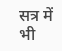सत्र में भी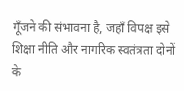गूँजने की संभावना है, जहाँ विपक्ष इसे शिक्षा नीति और नागरिक स्वतंत्रता दोनों के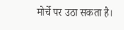मोर्चे पर उठा सकता है।